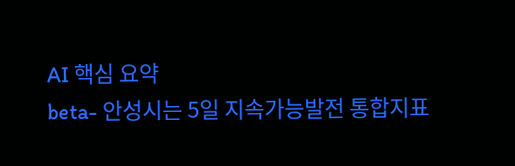AI 핵심 요약
beta- 안성시는 5일 지속가능발전 통합지표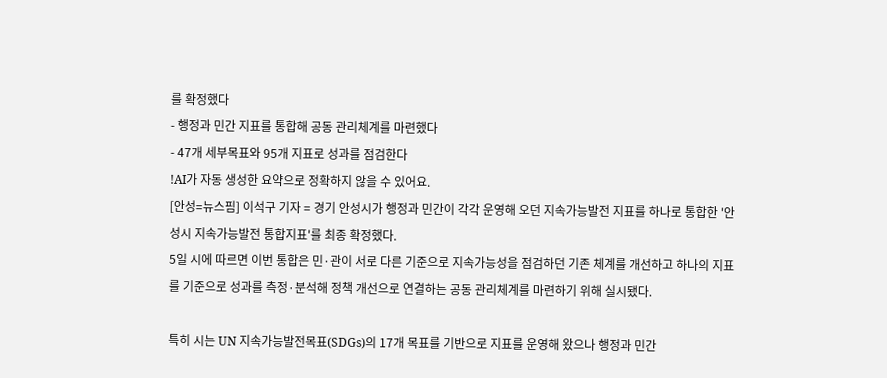를 확정했다
- 행정과 민간 지표를 통합해 공동 관리체계를 마련했다
- 47개 세부목표와 95개 지표로 성과를 점검한다
!AI가 자동 생성한 요약으로 정확하지 않을 수 있어요.
[안성=뉴스핌] 이석구 기자 = 경기 안성시가 행정과 민간이 각각 운영해 오던 지속가능발전 지표를 하나로 통합한 '안성시 지속가능발전 통합지표'를 최종 확정했다.
5일 시에 따르면 이번 통합은 민·관이 서로 다른 기준으로 지속가능성을 점검하던 기존 체계를 개선하고 하나의 지표를 기준으로 성과를 측정·분석해 정책 개선으로 연결하는 공동 관리체계를 마련하기 위해 실시됐다.

특히 시는 UN 지속가능발전목표(SDGs)의 17개 목표를 기반으로 지표를 운영해 왔으나 행정과 민간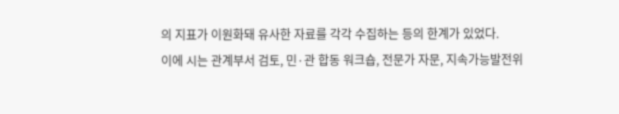의 지표가 이원화돼 유사한 자료를 각각 수집하는 등의 한계가 있었다.
이에 시는 관계부서 검토, 민·관 합동 워크숍, 전문가 자문, 지속가능발전위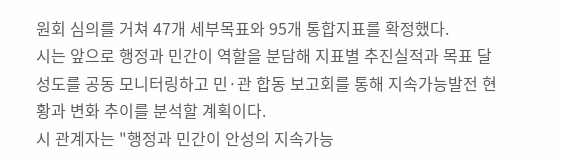원회 심의를 거쳐 47개 세부목표와 95개 통합지표를 확정했다.
시는 앞으로 행정과 민간이 역할을 분담해 지표별 추진실적과 목표 달성도를 공동 모니터링하고 민·관 합동 보고회를 통해 지속가능발전 현황과 변화 추이를 분석할 계획이다.
시 관계자는 "행정과 민간이 안성의 지속가능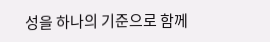성을 하나의 기준으로 함께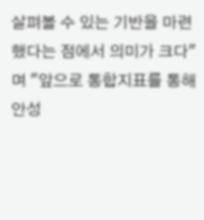살펴볼 수 있는 기반을 마련했다는 점에서 의미가 크다"며 "앞으로 통합지표를 통해 안성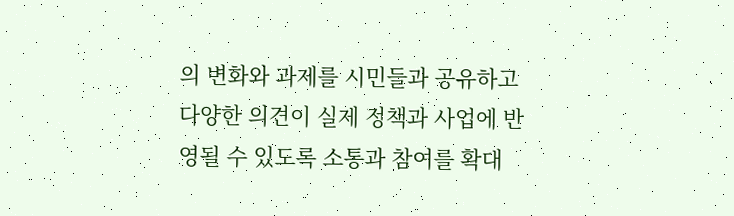의 변화와 과제를 시민들과 공유하고 다양한 의견이 실제 정책과 사업에 반영될 수 있도록 소통과 참여를 확대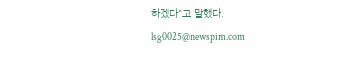하겠다"고 말했다.
lsg0025@newspim.com